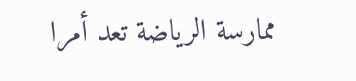ممارسة الرياضة تعد أمرا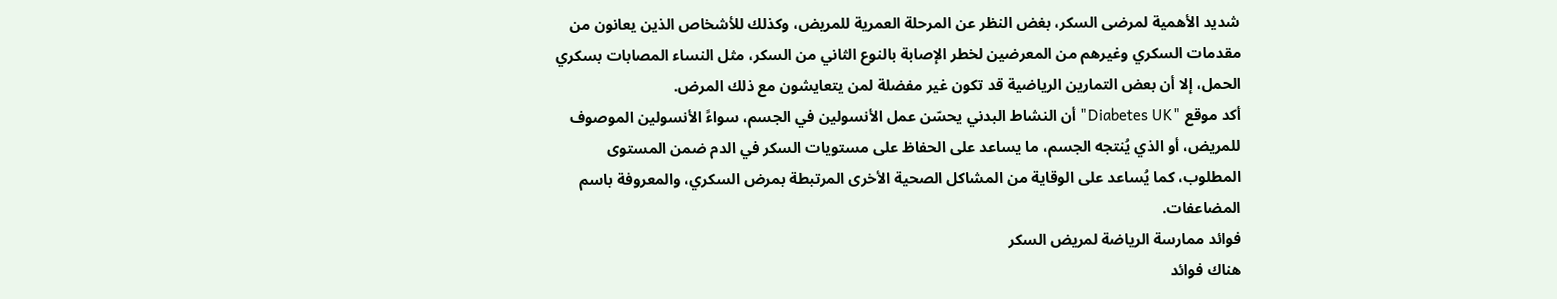شديد الأهمية لمرضى السكر، بغض النظر عن المرحلة العمرية للمريض، وكذلك للأشخاص الذين يعانون من مقدمات السكري وغيرهم من المعرضين لخطر الإصابة بالنوع الثاني من السكر، مثل النساء المصابات بسكري الحمل، إلا أن بعض التمارين الرياضية قد تكون غير مفضلة لمن يتعايشون مع ذلك المرض.
أكد موقع "Diabetes UK" أن النشاط البدني يحسّن عمل الأنسولين في الجسم، سواءً الأنسولين الموصوف للمريض، أو الذي يُنتجه الجسم، ما يساعد على الحفاظ على مستويات السكر في الدم ضمن المستوى المطلوب، كما يُساعد على الوقاية من المشاكل الصحية الأخرى المرتبطة بمرض السكري، والمعروفة باسم المضاعفات.
فوائد ممارسة الرياضة لمريض السكر
هناك فوائد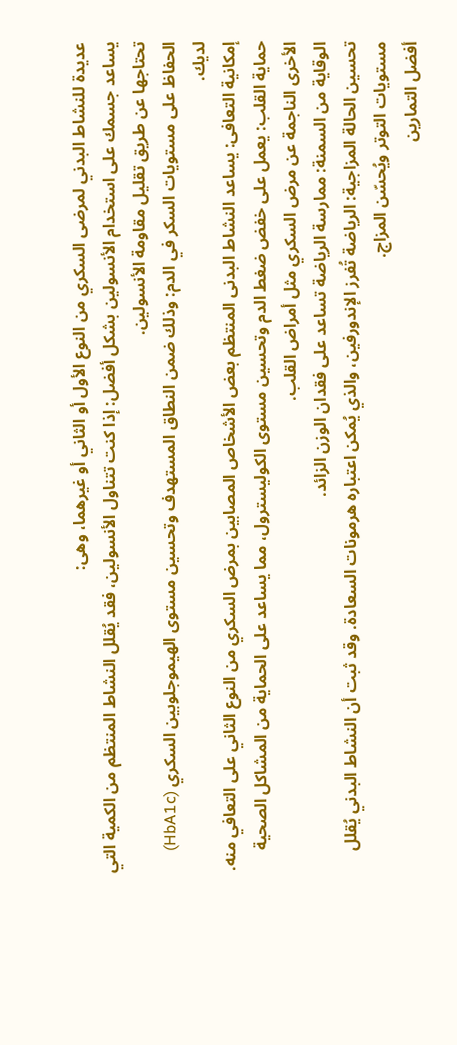عديدة للنشاط البدني لمرضى السكري من النوع الأول أو الثاني أو غيرهما، وهى:
يساعد جسمك على استخدام الأنسولين بشكل أفضل: إذا كنت تتناول الأنسولين، فقد يُقلل النشاط المنتظم من الكمية التي تحتاجها عن طريق تقليل مقاومة الأنسولين.
الحفاظ على مستويات السكر في الدم: وذلك ضمن النطاق المستهدف وتحسين مستوى الهيموجلوبين السكري (HbA1c) لديك.
إمكانية التعافى: يساعد النشاط البدنى المنتظم بعض الأشخاص المصابين بمرض السكري من النوع الثاني على التعافي منه.
حماية القلب: يعمل على خفض ضغط الدم وتحسين مستوى الكوليسترول، مما يساعد على الحماية من المشاكل الصحية الأخرى الناجمة عن مرض السكري مثل أمراض القلب.
الوقاية من السمنة: ممارسة الرياضة تساعد على فقدان الوزن الزائد.
تحسين الحالة المزاجية: الرياضة تُفرز الإندورفين، والذي يُمكن اعتباره هرمونات السعادة. وقد ثبت أن النشاط البدني يُقلل مستويات التوتر ويُحسّن المزاج.
أفضل التمارين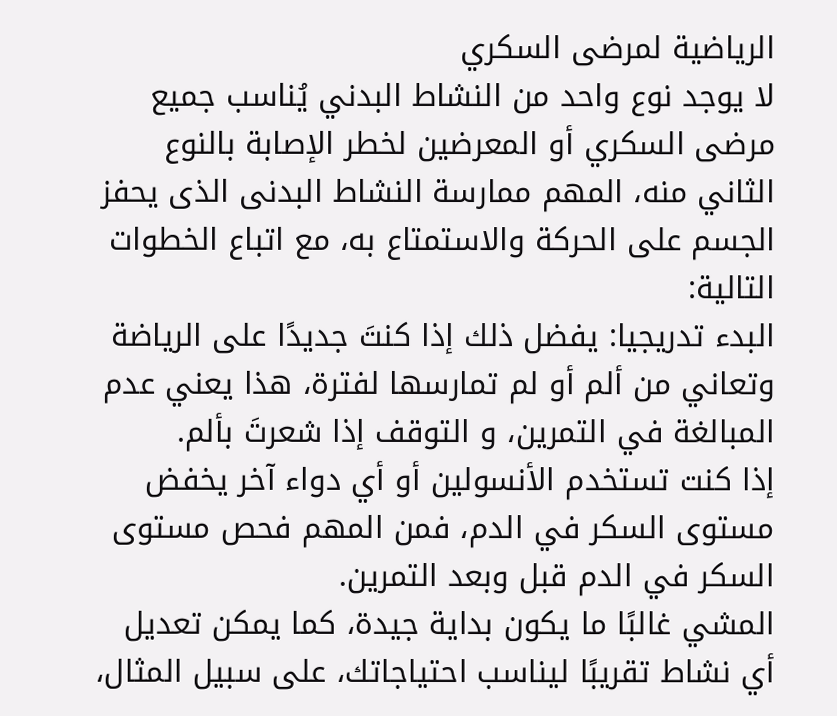الرياضية لمرضى السكري
لا يوجد نوع واحد من النشاط البدني يُناسب جميع مرضى السكري أو المعرضين لخطر الإصابة بالنوع الثاني منه، المهم ممارسة النشاط البدنى الذى يحفز الجسم على الحركة والاستمتاع به، مع اتباع الخطوات التالية:
البدء تدريجيا: يفضل ذلك إذا كنتَ جديدًا على الرياضة وتعاني من ألم أو لم تمارسها لفترة، هذا يعني عدم المبالغة في التمرين، و التوقف إذا شعرتَ بألم.
إذا كنت تستخدم الأنسولين أو أي دواء آخر يخفض مستوى السكر في الدم، فمن المهم فحص مستوى السكر في الدم قبل وبعد التمرين.
المشي غالبًا ما يكون بداية جيدة، كما يمكن تعديل أي نشاط تقريبًا ليناسب احتياجاتك، على سبيل المثال،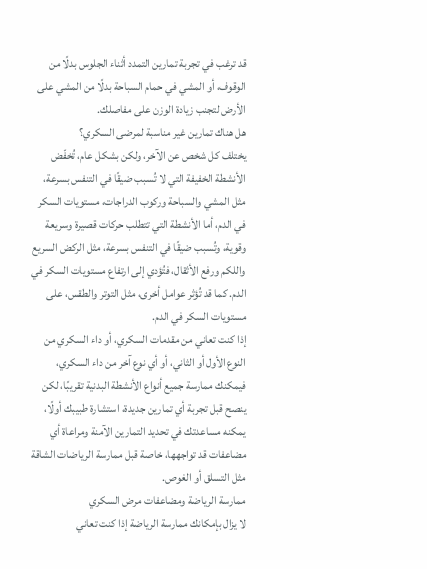قد ترغب في تجربة تمارين التمدد أثناء الجلوس بدلًا من الوقوف، أو المشي في حمام السباحة بدلًا من المشي على الأرض لتجنب زيادة الوزن على مفاصلك.
هل هناك تمارين غير مناسبة لمرضى السكري؟
يختلف كل شخص عن الآخر، ولكن بشكل عام، تُخفّض الأنشطة الخفيفة التي لا تُسبب ضيقًا في التنفس بسرعة، مثل المشي والسباحة وركوب الدراجات، مستويات السكر في الدم، أما الأنشطة التي تتطلب حركات قصيرة وسريعة وقوية، وتُسبب ضيقًا في التنفس بسرعة، مثل الركض السريع واللكم ورفع الأثقال، فتُؤدي إلى ارتفاع مستويات السكر في الدم. كما قد تُؤثر عوامل أخرى، مثل التوتر والطقس، على مستويات السكر في الدم.
إذا كنت تعاني من مقدمات السكري، أو داء السكري من النوع الأول أو الثاني، أو أي نوع آخر من داء السكري، فيمكنك ممارسة جميع أنواع الأنشطة البدنية تقريبًا، لكن ينصح قبل تجربة أي تمارين جديدة، استشارة طبيبك أولًا، يمكنه مساعدتك في تحديد التمارين الآمنة ومراعاة أي مضاعفات قد تواجهها، خاصة قبل ممارسة الرياضات الشاقة مثل التسلق أو الغوص.
ممارسة الرياضة ومضاعفات مرض السكري
لا يزال بإمكانك ممارسة الرياضة إذا كنت تعاني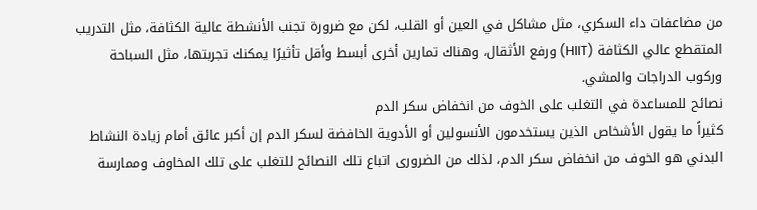من مضاعفات داء السكري، مثل مشاكل في العين أو القلب، لكن مع ضرورة تجنب الأنشطة عالية الكثافة، مثل التدريب المتقطع عالي الكثافة (HIIT) ورفع الأثقال، وهناك تمارين أخرى أبسط وأقل تأثيرًا يمكنك تجربتها، مثل السباحة وركوب الدراجات والمشي.
نصائح للمساعدة في التغلب على الخوف من انخفاض سكر الدم
كثيراً ما يقول الأشخاص الذين يستخدمون الأنسولين أو الأدوية الخافضة لسكر الدم إن أكبر عائق أمام زيادة النشاط البدني هو الخوف من انخفاض سكر الدم، لذلك من الضرورى اتباع تلك النصائح للتغلب على تلك المخاوف وممارسة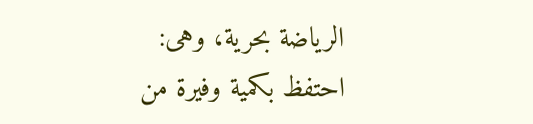الرياضة بحرية، وهى:
احتفظ بكمية وفيرة من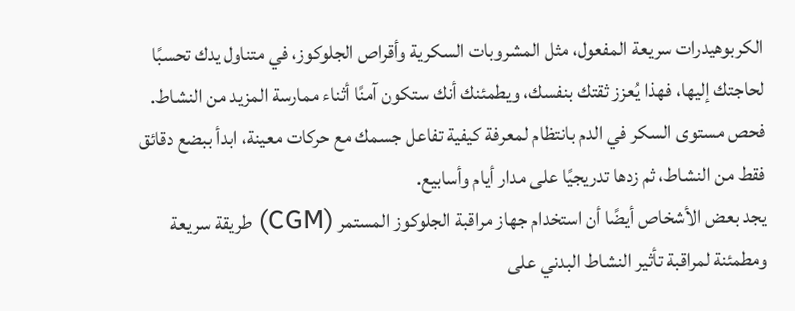الكربوهيدرات سريعة المفعول، مثل المشروبات السكرية وأقراص الجلوكوز، في متناول يدك تحسبًا لحاجتك إليها، فهذا يُعزز ثقتك بنفسك، ويطمئنك أنك ستكون آمنًا أثناء ممارسة المزيد من النشاط.
فحص مستوى السكر في الدم بانتظام لمعرفة كيفية تفاعل جسمك مع حركات معينة، ابدأ ببضع دقائق فقط من النشاط، ثم زدها تدريجيًا على مدار أيام وأسابيع.
يجد بعض الأشخاص أيضًا أن استخدام جهاز مراقبة الجلوكوز المستمر (CGM) طريقة سريعة ومطمئنة لمراقبة تأثير النشاط البدني على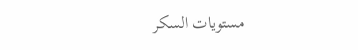مستويات السكر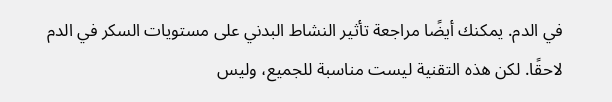في الدم. يمكنك أيضًا مراجعة تأثير النشاط البدني على مستويات السكر في الدم لاحقًا. لكن هذه التقنية ليست مناسبة للجميع، وليس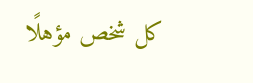كل شخص مؤهلًا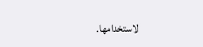لاستخدامها.